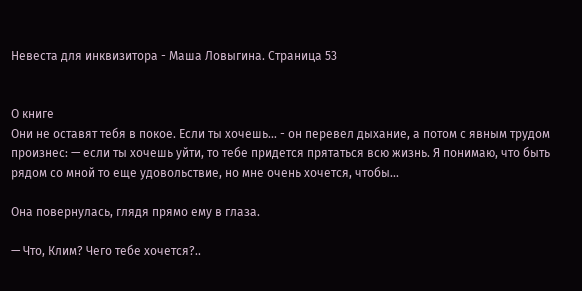Невеста для инквизитора - Маша Ловыгина. Страница 53


О книге
Они не оставят тебя в покое. Если ты хочешь... - он перевел дыхание, а потом с явным трудом произнес: — если ты хочешь уйти, то тебе придется прятаться всю жизнь. Я понимаю, что быть рядом со мной то еще удовольствие, но мне очень хочется, чтобы...

Она повернулась, глядя прямо ему в глаза.

— Что, Клим? Чего тебе хочется?..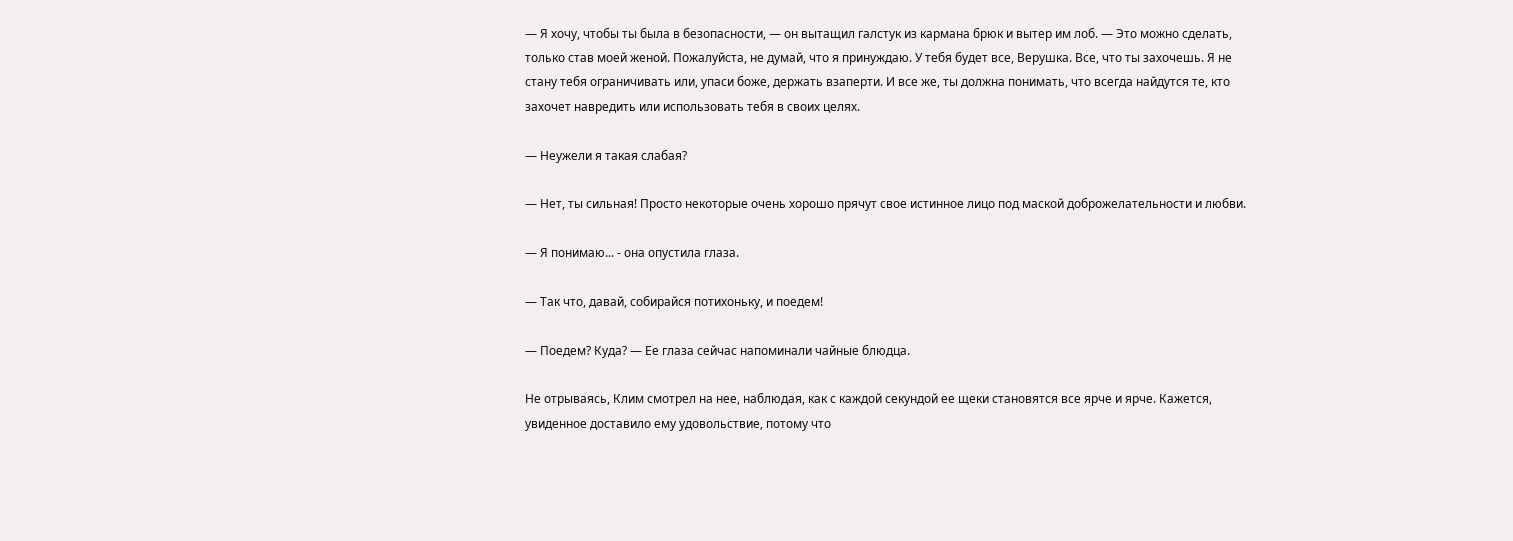— Я хочу, чтобы ты была в безопасности, — он вытащил галстук из кармана брюк и вытер им лоб. — Это можно сделать, только став моей женой. Пожалуйста, не думай, что я принуждаю. У тебя будет все, Верушка. Все, что ты захочешь. Я не стану тебя ограничивать или, упаси боже, держать взаперти. И все же, ты должна понимать, что всегда найдутся те, кто захочет навредить или использовать тебя в своих целях.

— Неужели я такая слабая?

— Нет, ты сильная! Просто некоторые очень хорошо прячут свое истинное лицо под маской доброжелательности и любви.

— Я понимаю... - она опустила глаза.

— Так что, давай, собирайся потихоньку, и поедем!

— Поедем? Куда? — Ее глаза сейчас напоминали чайные блюдца.

Не отрываясь, Клим смотрел на нее, наблюдая, как с каждой секундой ее щеки становятся все ярче и ярче. Кажется, увиденное доставило ему удовольствие, потому что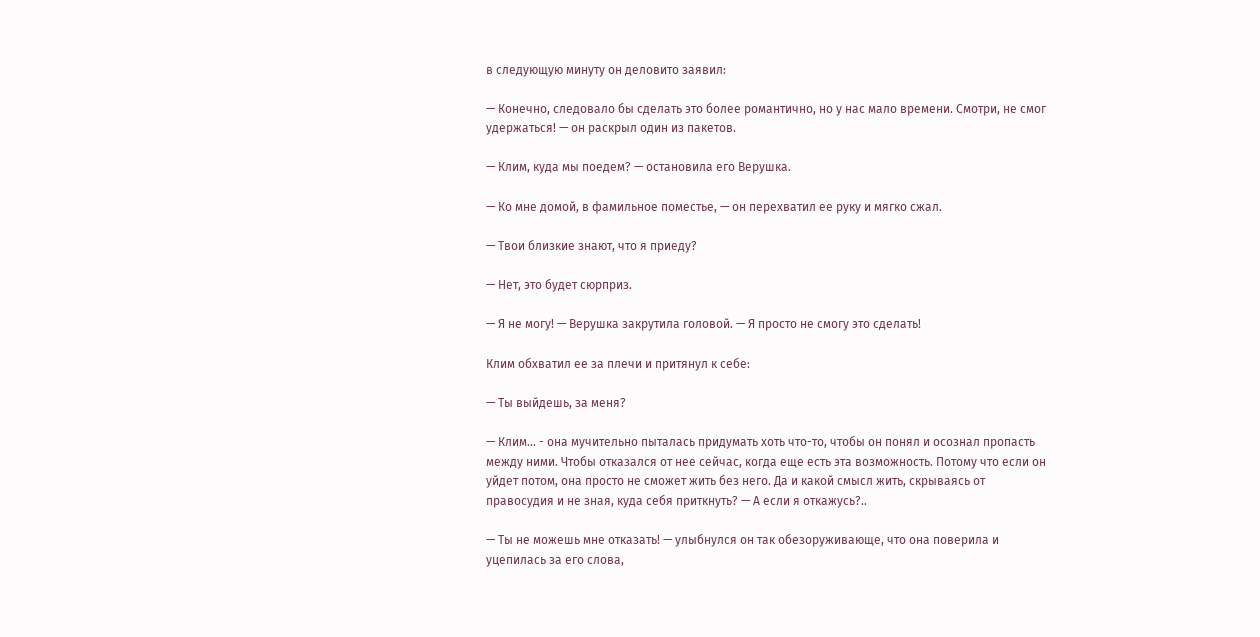в следующую минуту он деловито заявил:

— Конечно, следовало бы сделать это более романтично, но у нас мало времени. Смотри, не смог удержаться! — он раскрыл один из пакетов.

— Клим, куда мы поедем? — остановила его Верушка.

— Ко мне домой, в фамильное поместье, — он перехватил ее руку и мягко сжал.

— Твои близкие знают, что я приеду?

— Нет, это будет сюрприз.

— Я не могу! — Верушка закрутила головой. — Я просто не смогу это сделать!

Клим обхватил ее за плечи и притянул к себе:

— Ты выйдешь, за меня?

— Клим... - она мучительно пыталась придумать хоть что-то, чтобы он понял и осознал пропасть между ними. Чтобы отказался от нее сейчас, когда еще есть эта возможность. Потому что если он уйдет потом, она просто не сможет жить без него. Да и какой смысл жить, скрываясь от правосудия и не зная, куда себя приткнуть? — А если я откажусь?..

— Ты не можешь мне отказать! — улыбнулся он так обезоруживающе, что она поверила и уцепилась за его слова,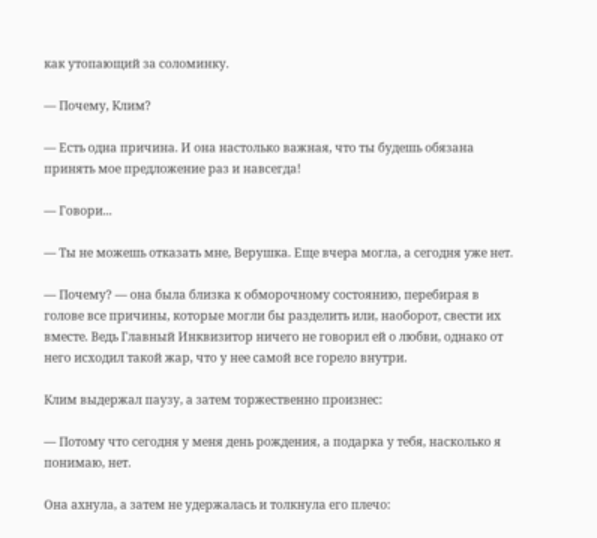как утопающий за соломинку.

— Почему, Клим?

— Есть одна причина. И она настолько важная, что ты будешь обязана принять мое предложение раз и навсегда!

— Говори...

— Ты не можешь отказать мне, Верушка. Еще вчера могла, а сегодня уже нет.

— Почему? — она была близка к обморочному состоянию, перебирая в голове все причины, которые могли бы разделить или, наоборот, свести их вместе. Ведь Главный Инквизитор ничего не говорил ей о любви, однако от него исходил такой жар, что у нее самой все горело внутри.

Клим выдержал паузу, а затем торжественно произнес:

— Потому что сегодня у меня день рождения, а подарка у тебя, насколько я понимаю, нет.

Она ахнула, а затем не удержалась и толкнула его плечо: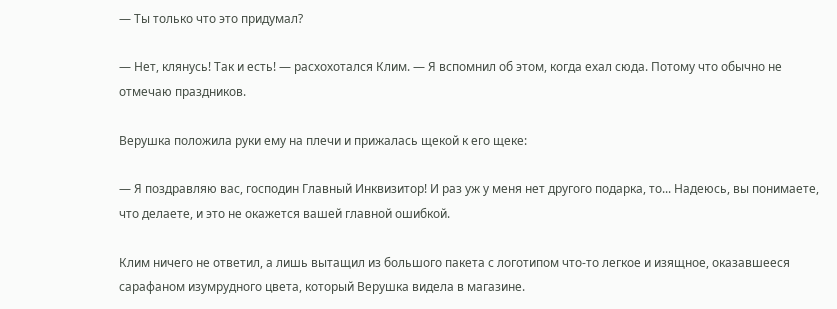— Ты только что это придумал?

— Нет, клянусь! Так и есть! — расхохотался Клим. — Я вспомнил об этом, когда ехал сюда. Потому что обычно не отмечаю праздников.

Верушка положила руки ему на плечи и прижалась щекой к его щеке:

— Я поздравляю вас, господин Главный Инквизитор! И раз уж у меня нет другого подарка, то... Надеюсь, вы понимаете, что делаете, и это не окажется вашей главной ошибкой.

Клим ничего не ответил, а лишь вытащил из большого пакета с логотипом что-то легкое и изящное, оказавшееся сарафаном изумрудного цвета, который Верушка видела в магазине.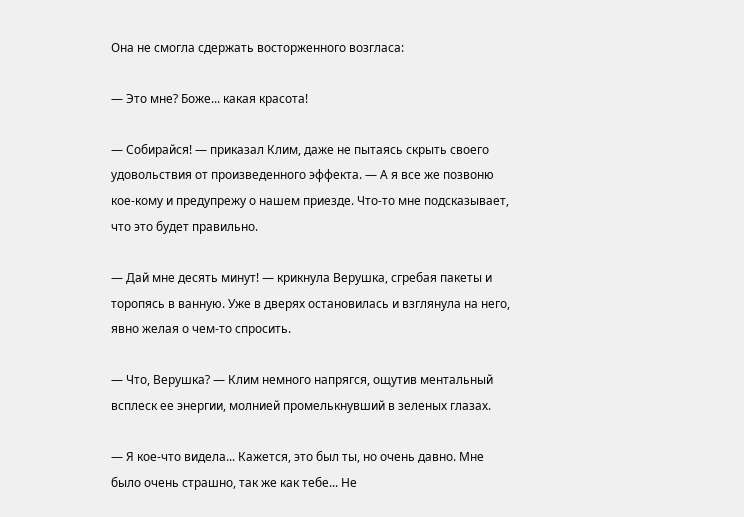Она не смогла сдержать восторженного возгласа:

— Это мне? Боже... какая красота!

— Собирайся! — приказал Клим, даже не пытаясь скрыть своего удовольствия от произведенного эффекта. — А я все же позвоню кое-кому и предупрежу о нашем приезде. Что-то мне подсказывает, что это будет правильно.

— Дай мне десять минут! — крикнула Верушка, сгребая пакеты и торопясь в ванную. Уже в дверях остановилась и взглянула на него, явно желая о чем-то спросить.

— Что, Верушка? — Клим немного напрягся, ощутив ментальный всплеск ее энергии, молнией промелькнувший в зеленых глазах.

— Я кое-что видела... Кажется, это был ты, но очень давно. Мне было очень страшно, так же как тебе... Не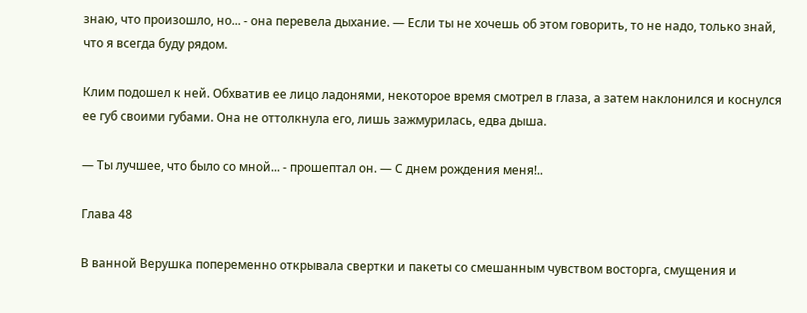знаю, что произошло, но... - она перевела дыхание. — Если ты не хочешь об этом говорить, то не надо, только знай, что я всегда буду рядом.

Клим подошел к ней. Обхватив ее лицо ладонями, некоторое время смотрел в глаза, а затем наклонился и коснулся ее губ своими губами. Она не оттолкнула его, лишь зажмурилась, едва дыша.

— Ты лучшее, что было со мной... - прошептал он. — С днем рождения меня!..

Глава 48

В ванной Верушка попеременно открывала свертки и пакеты со смешанным чувством восторга, смущения и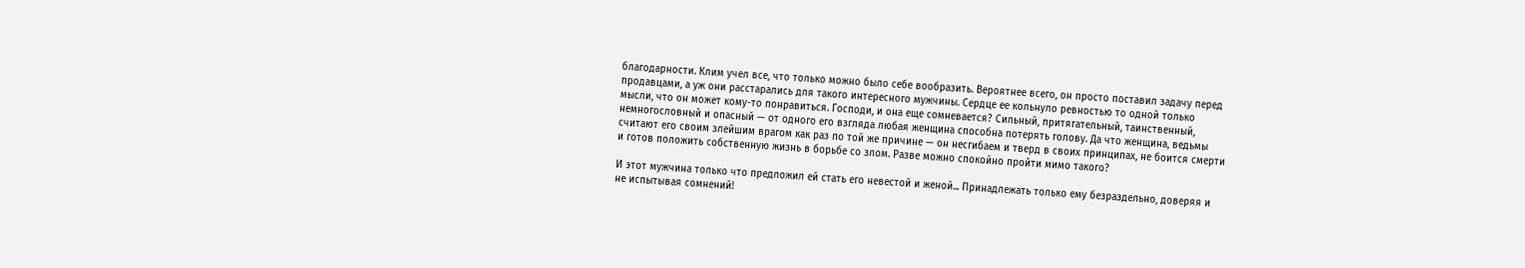благодарности. Клим учел все, что только можно было себе вообразить. Вероятнее всего, он просто поставил задачу перед продавцами, а уж они расстарались для такого интересного мужчины. Сердце ее кольнуло ревностью то одной только мысли, что он может кому-то понравиться. Господи, и она еще сомневается? Сильный, притягательный, таинственный, немногословный и опасный — от одного его взгляда любая женщина способна потерять голову. Да что женщина, ведьмы считают его своим злейшим врагом как раз по той же причине — он несгибаем и тверд в своих принципах, не боится смерти и готов положить собственную жизнь в борьбе со злом. Разве можно спокойно пройти мимо такого?

И этот мужчина только что предложил ей стать его невестой и женой... Принадлежать только ему безраздельно, доверяя и не испытывая сомнений!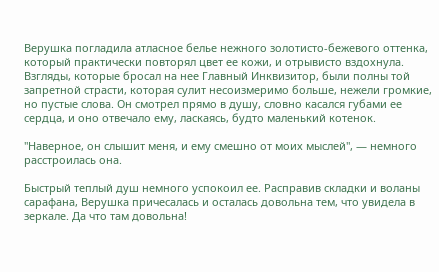Верушка погладила атласное белье нежного золотисто-бежевого оттенка, который практически повторял цвет ее кожи, и отрывисто вздохнула. Взгляды, которые бросал на нее Главный Инквизитор, были полны той запретной страсти, которая сулит несоизмеримо больше, нежели громкие, но пустые слова. Он смотрел прямо в душу, словно касался губами ее сердца, и оно отвечало ему, ласкаясь, будто маленький котенок.

"Наверное, он слышит меня, и ему смешно от моих мыслей", — немного расстроилась она.

Быстрый теплый душ немного успокоил ее. Расправив складки и воланы сарафана, Верушка причесалась и осталась довольна тем, что увидела в зеркале. Да что там довольна!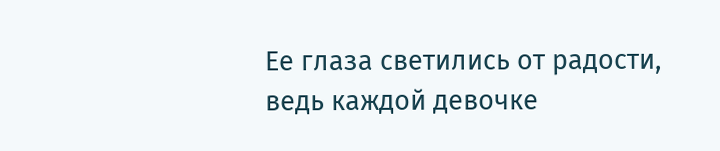Ее глаза светились от радости, ведь каждой девочке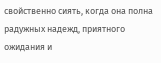свойственно сиять, когда она полна радужных надежд, приятного ожидания и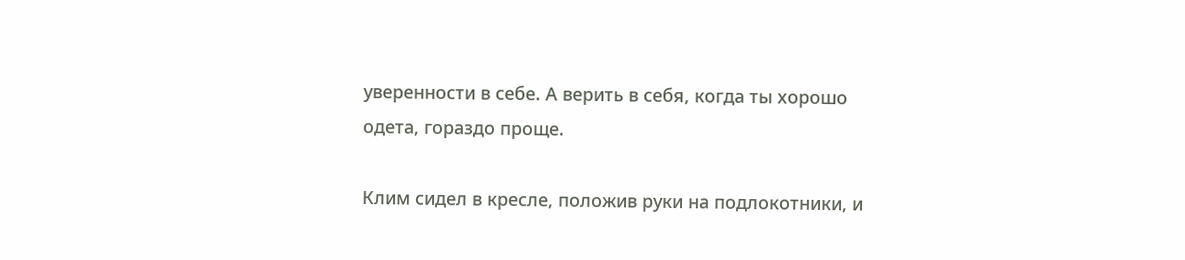уверенности в себе. А верить в себя, когда ты хорошо одета, гораздо проще.

Клим сидел в кресле, положив руки на подлокотники, и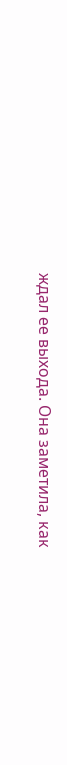ждал ее выхода. Она заметила, как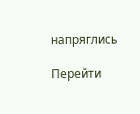напряглись

Перейти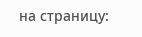на страницу: